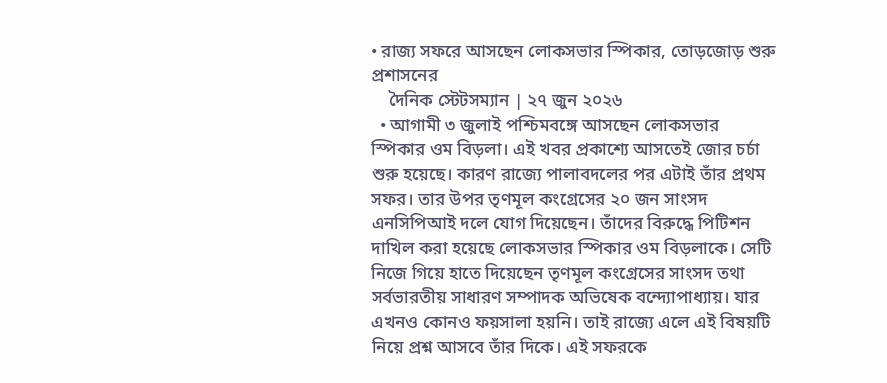• রাজ্য সফরে আসছেন লোকসভার স্পিকার, তোড়জোড় শুরু প্রশাসনের
    দৈনিক স্টেটসম্যান | ২৭ জুন ২০২৬
  • আগামী ৩ জুলাই পশ্চিমবঙ্গে আসছেন লোকসভার স্পিকার ওম বিড়লা। এই খবর প্রকাশ্যে আসতেই জোর চর্চা শুরু হয়েছে। কারণ রাজ্যে পালাবদলের পর এটাই তাঁর প্রথম সফর। তার উপর তৃণমূল কংগ্রেসের ২০ জন সাংসদ এনসিপিআই দলে যোগ দিয়েছেন। তাঁদের বিরুদ্ধে পিটিশন দাখিল করা হয়েছে লোকসভার স্পিকার ওম বিড়লাকে। সেটি নিজে গিয়ে হাতে দিয়েছেন তৃণমূল কংগ্রেসের সাংসদ তথা সর্বভারতীয় সাধারণ সম্পাদক অভিষেক বন্দ্যোপাধ্যায়। যার এখনও কোনও ফয়সালা হয়নি। তাই রাজ্যে এলে এই বিষয়টি নিয়ে প্রশ্ন আসবে তাঁর দিকে। এই সফরকে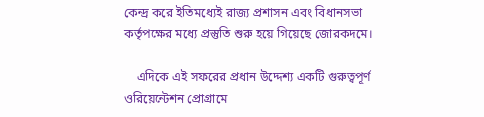কেন্দ্র করে ইতিমধ্যেই রাজ্য প্রশাসন এবং বিধানসভা কর্তৃপক্ষের মধ্যে প্রস্তুতি শুরু হয়ে গিয়েছে জোরকদমে।

    এদিকে এই সফরের প্রধান উদ্দেশ্য একটি গুরুত্বপূর্ণ ওরিয়েন্টেশন প্রোগ্রামে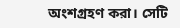অংশগ্রহণ করা। সেটি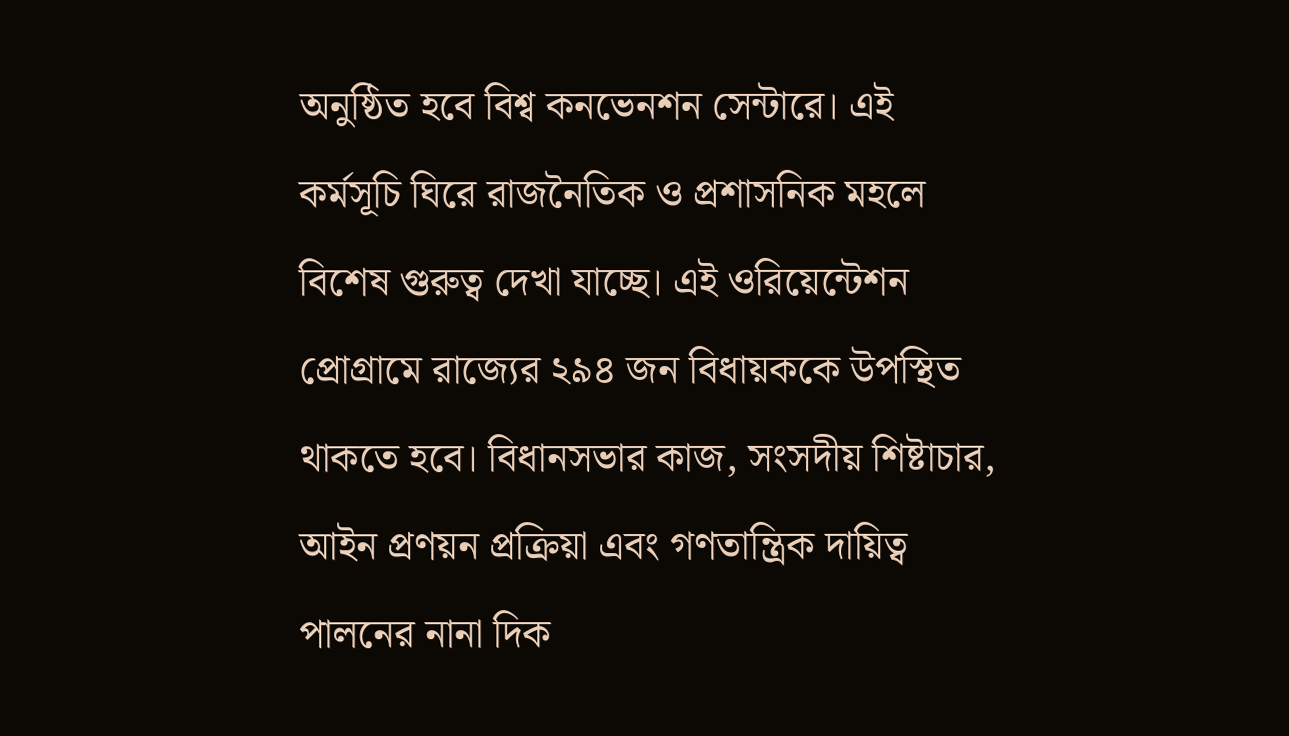অনুষ্ঠিত হবে বিশ্ব কনভেনশন সেন্টারে। এই কর্মসূচি ঘিরে রাজনৈতিক ও প্রশাসনিক মহলে বিশেষ গুরুত্ব দেখা যাচ্ছে। এই ওরিয়েন্টেশন প্রোগ্রামে রাজ্যের ২৯৪ জন বিধায়ককে উপস্থিত থাকতে হবে। বিধানসভার কাজ, সংসদীয় শিষ্টাচার, আইন প্রণয়ন প্রক্রিয়া এবং গণতান্ত্রিক দায়িত্ব পালনের নানা দিক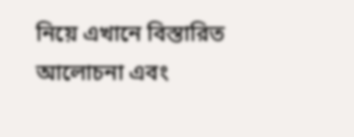নিয়ে এখানে বিস্তারিত আলোচনা এবং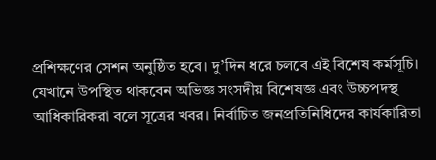প্রশিক্ষণের সেশন অনুষ্ঠিত হবে। দু’দিন ধরে চলবে এই বিশেষ কর্মসূচি। যেখানে উপস্থিত থাকবেন অভিজ্ঞ সংসদীয় বিশেষজ্ঞ এবং উচ্চপদস্থ আধিকারিকরা বলে সূত্রের খবর। নির্বাচিত জনপ্রতিনিধিদের কার্যকারিতা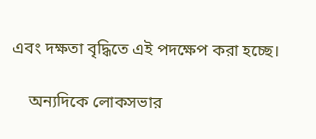এবং দক্ষতা বৃদ্ধিতে এই পদক্ষেপ করা হচ্ছে।

    অন্যদিকে লোকসভার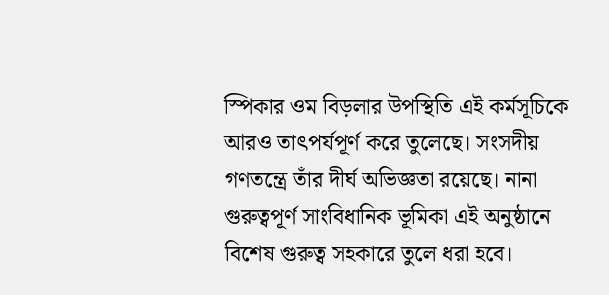স্পিকার ওম বিড়লার উপস্থিতি এই কর্মসূচিকে আরও তাৎপর্যপূর্ণ করে তুলেছে। সংসদীয় গণতন্ত্রে তাঁর দীর্ঘ অভিজ্ঞতা রয়েছে। নানা গুরুত্বপূর্ণ সাংবিধানিক ভূমিকা এই অনুষ্ঠানে বিশেষ গুরুত্ব সহকারে তুলে ধরা হবে।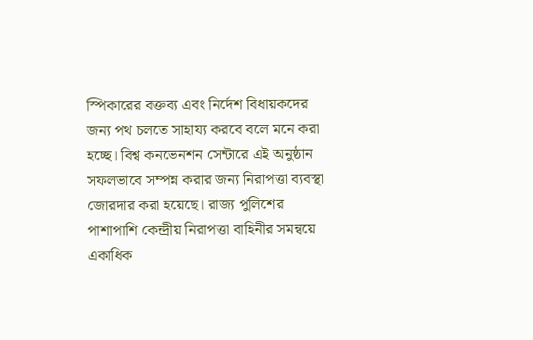স্পিকারের বক্তব্য এবং নির্দেশ বিধায়কদের জন্য পথ চলতে সাহায্য করবে বলে মনে করা হচ্ছে। বিশ্ব কনভেনশন সেন্টারে এই অনুষ্ঠান সফলভাবে সম্পন্ন করার জন্য নিরাপত্তা ব্যবস্থা জোরদার করা হয়েছে। রাজ্য পুলিশের পাশাপাশি কেন্দ্রীয় নিরাপত্তা বাহিনীর সমন্বয়ে একাধিক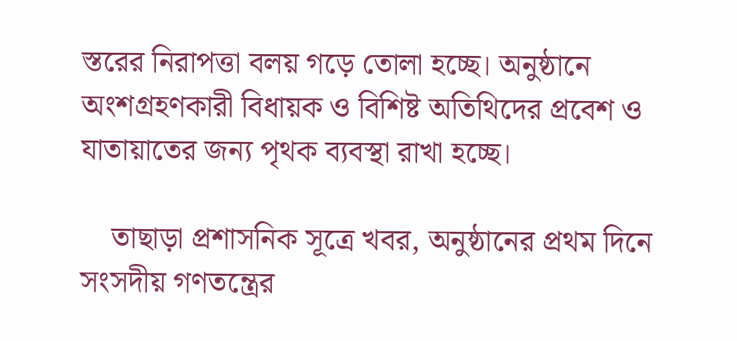স্তরের নিরাপত্তা বলয় গড়ে তোলা হচ্ছে। অনুষ্ঠানে অংশগ্রহণকারী বিধায়ক ও বিশিষ্ট অতিথিদের প্রবেশ ও যাতায়াতের জন্য পৃথক ব্যবস্থা রাখা হচ্ছে।

    তাছাড়া প্রশাসনিক সূত্রে খবর, অনুষ্ঠানের প্রথম দিনে সংসদীয় গণতন্ত্রের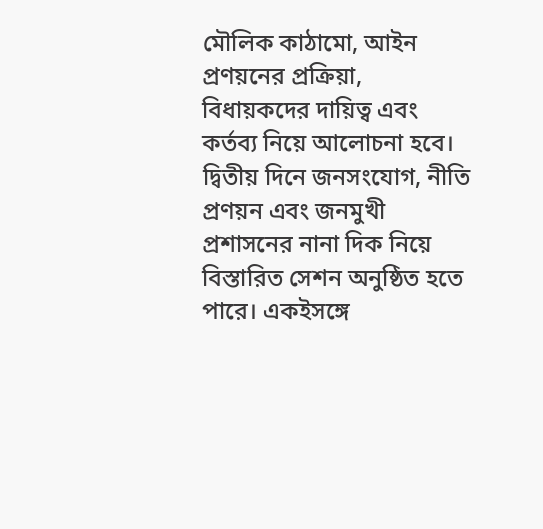মৌলিক কাঠামো, আইন প্রণয়নের প্রক্রিয়া, বিধায়কদের দায়িত্ব এবং কর্তব্য নিয়ে আলোচনা হবে। দ্বিতীয় দিনে জনসংযোগ, নীতি প্রণয়ন এবং জনমুখী প্রশাসনের নানা দিক নিয়ে বিস্তারিত সেশন অনুষ্ঠিত হতে পারে। একইসঙ্গে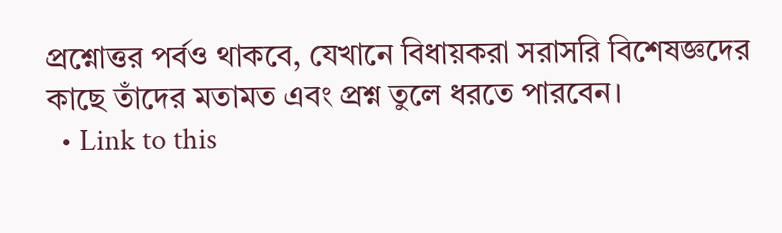প্রশ্নোত্তর পর্বও থাকবে, যেখানে বিধায়করা সরাসরি বিশেষজ্ঞদের কাছে তাঁদের মতামত এবং প্রশ্ন তুলে ধরতে পারবেন।
  • Link to this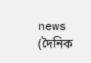news (দৈনিক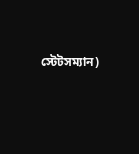স্টেটসম্যান)